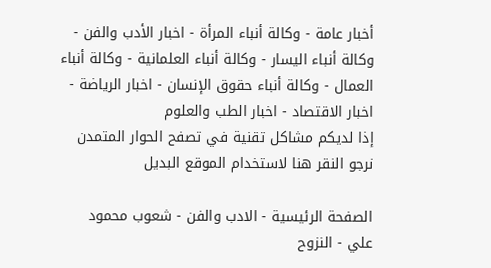أخبار عامة - وكالة أنباء المرأة - اخبار الأدب والفن - وكالة أنباء اليسار - وكالة أنباء العلمانية - وكالة أنباء العمال - وكالة أنباء حقوق الإنسان - اخبار الرياضة - اخبار الاقتصاد - اخبار الطب والعلوم
إذا لديكم مشاكل تقنية في تصفح الحوار المتمدن نرجو النقر هنا لاستخدام الموقع البديل

الصفحة الرئيسية - الادب والفن - شعوب محمود علي - النزوح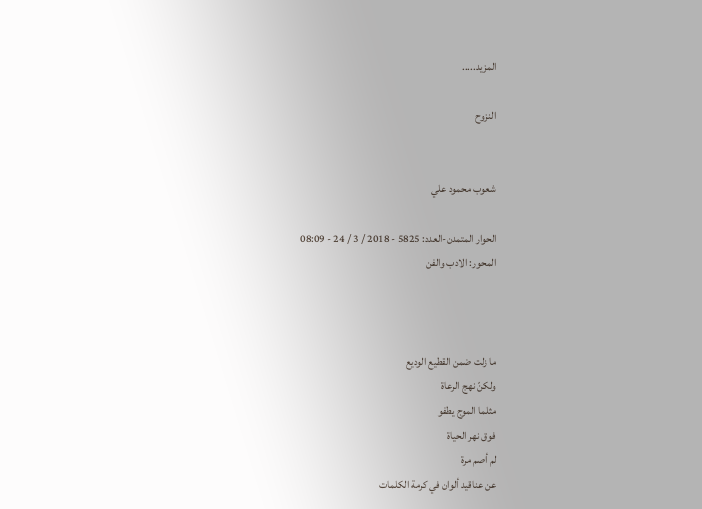المزيد.....

النزوح


شعوب محمود علي

الحوار المتمدن-العدد: 5825 - 2018 / 3 / 24 - 08:09
المحور: الادب والفن



ما زلت ضمن القطيع الوديع
ولكنّ نهج الرعاة
مثلما الموج يطفو
فوق نهر الحياة
لم أصم مرة
عن عناقيد ألوان في كرمة الكلمات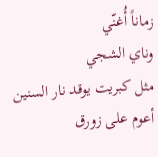زماناً أُغنّي
وناي الشجي
مثل كبريت يوقد نار السنين
أعوم على زورق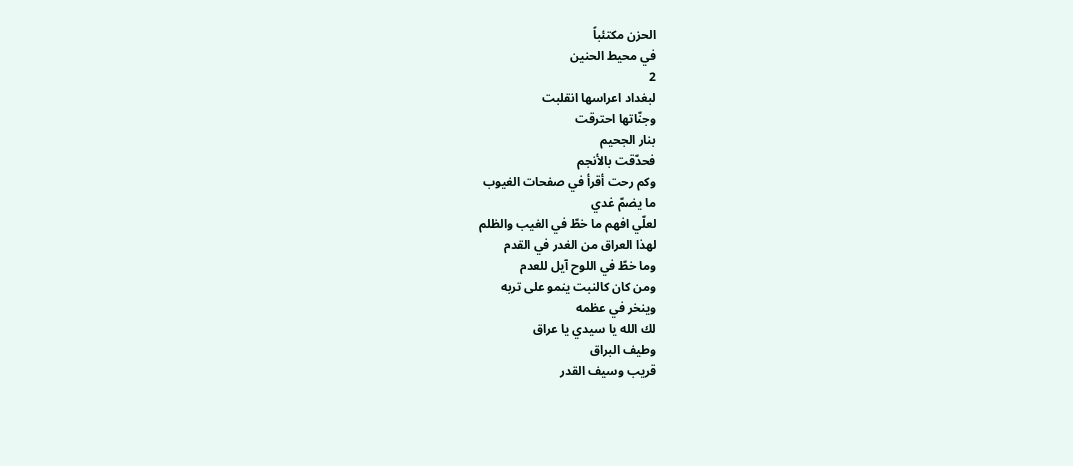الحزن مكتئباً
في محيط الحنين
2
لبغداد اعراسها انقلبت
وجنّاتها احترقت
بنار الجحيم
فحدّقت بالأنجم
وكم رحت أقرأ في صفحات الغيوب
ما يضمّ غدي
لعلّي افهم ما خطّ في الغيب والظلم
لهذا العراق من الغدر في القدم
وما خطّ في اللوح آيل للعدم
ومن كان كالنبت ينمو على تربه
وينخر في عظمه
لك الله يا سيدي يا عراق
وطيف البراق
قريب وسيف القدر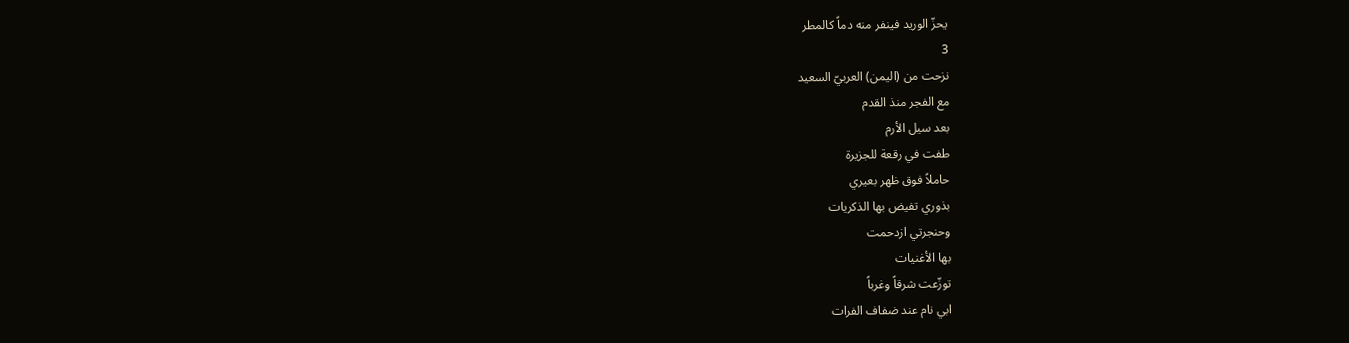يحزّ الوريد فينفر منه دماً كالمطر
3
نزحت من (اليمن) العربيّ السعيد
مع الفجر منذ القدم
بعد سيل الأرم
طفت في رقعة للجزيرة
حاملاً فوق ظهر بعيري
بذوري تفيض بها الذكريات
وحنجرتي ازدحمت
بها الأغنيات
توزّعت شرقاً وغرباً
ابي نام عند ضفاف الفرات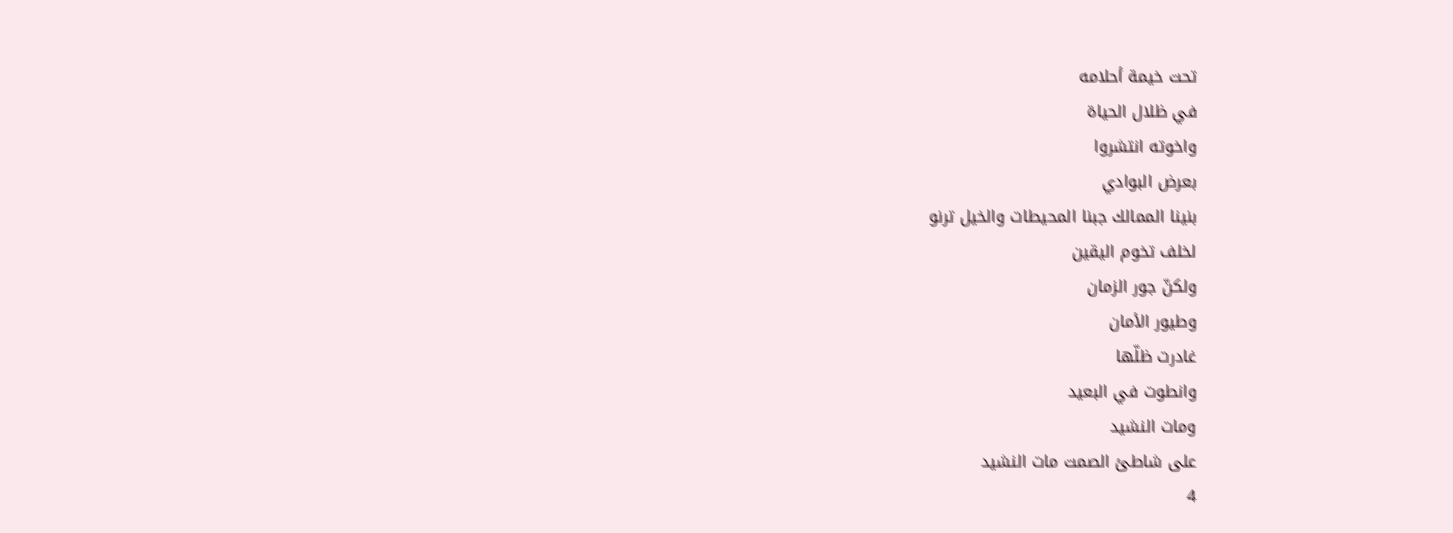تحت خيمة أحلامه
في ظلال الحياة
واخوته انتشروا
بعرض البوادي
بنينا الممالك جبنا المحيطات والخيل ترنو
لخلف تخوم اليقين
ولكنّ جور الزمان
وطيور الأمان
غادرت ظلّها
وانطوت في البعيد
ومات النشيد
على شاطئ الصمت مات النشيد
4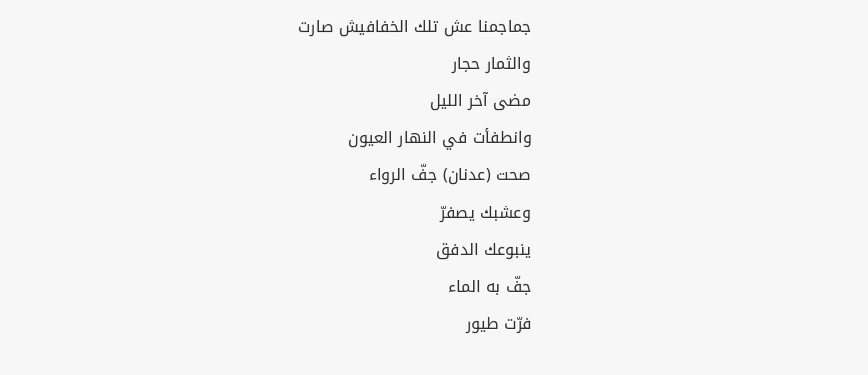جماجمنا عش تلك الخفافيش صارت
والثمار حجار
مضى آخر الليل
وانطفأت في النهار العيون
صحت (عدنان) جفّ الرواء
وعشبك يصفرّ
ينبوعك الدفق
جفّ به الماء
فرّت طيور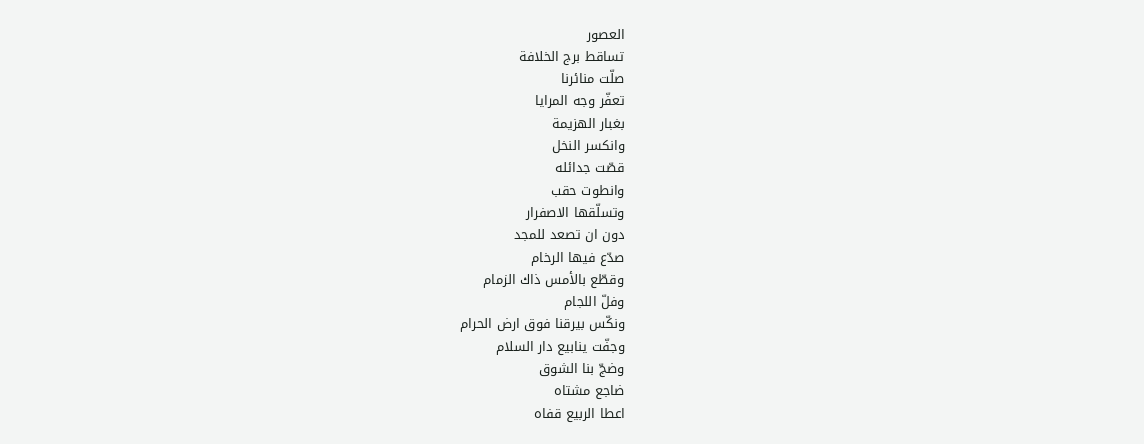العصور
تساقط برج الخلافة
صلّت منائرنا
تعفّر وجه المرايا
بغبار الهزيمة
وانكسر النخل
قصّت جدائله
وانطوت حقب
وتسلّقها الاصفرار
دون ان تصعد للمجد
صدّع فيها الرخام
وقطّع بالأمس ذاك الزمام
وفلّ اللجام
ونكّس بيرقنا فوق ارض الحرام
وجفّت ينابيع دار السلام
وضجّ بنا الشوق
ضاجع مشتاه
اعطا الربيع قفاه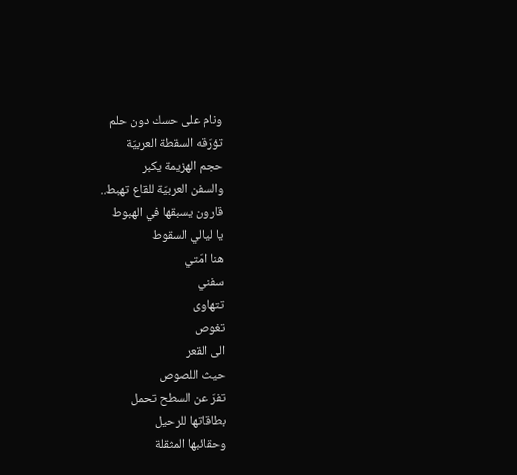ونام على حسك دون حلم
تؤرّقه السقطة العربيّة
حجم الهزيمة يكبر
والسفن العربيّة للقاع تهبط..
قارون يسبقها في الهبوط
يا ليالي السقوط
هنا امّتي
سفني
تتهاوى
تغوص
الى القعر
حيث اللصوص
تفرّ عن السطح تحمل
بطاقاتها للرحيل
وحقائبها المثقلة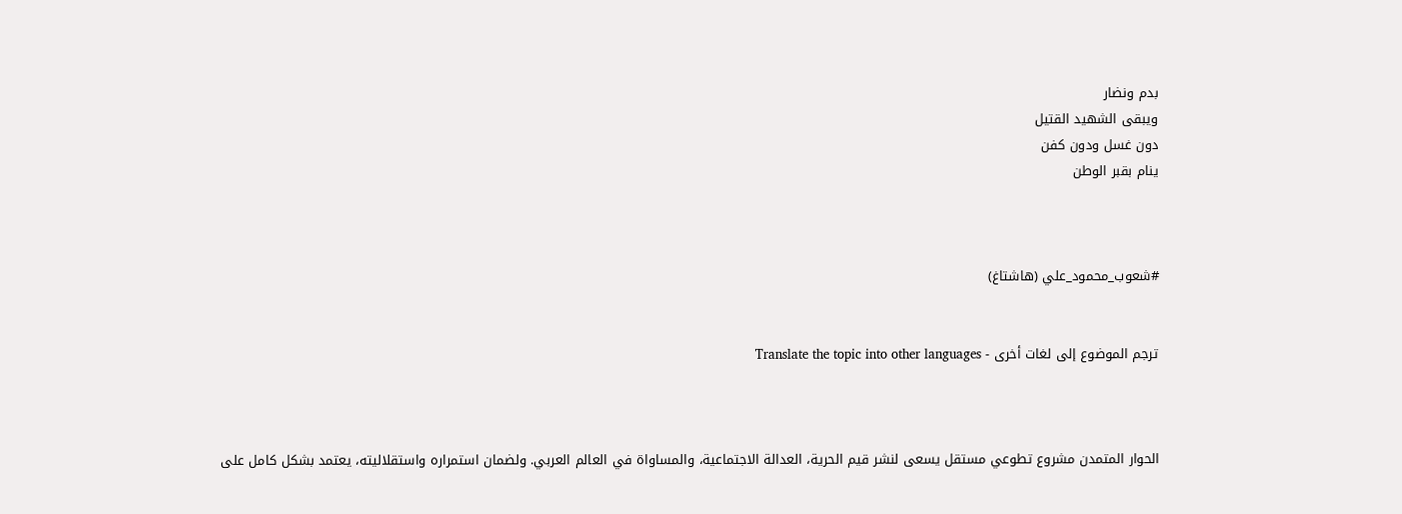بدم ونضار
ويبقى الشهيد القتيل
دون غسل ودون كفن
ينام بقبر الوطن



#شعوب_محمود_علي (هاشتاغ)


ترجم الموضوع إلى لغات أخرى - Translate the topic into other languages



الحوار المتمدن مشروع تطوعي مستقل يسعى لنشر قيم الحرية، العدالة الاجتماعية، والمساواة في العالم العربي. ولضمان استمراره واستقلاليته، يعتمد بشكل كامل على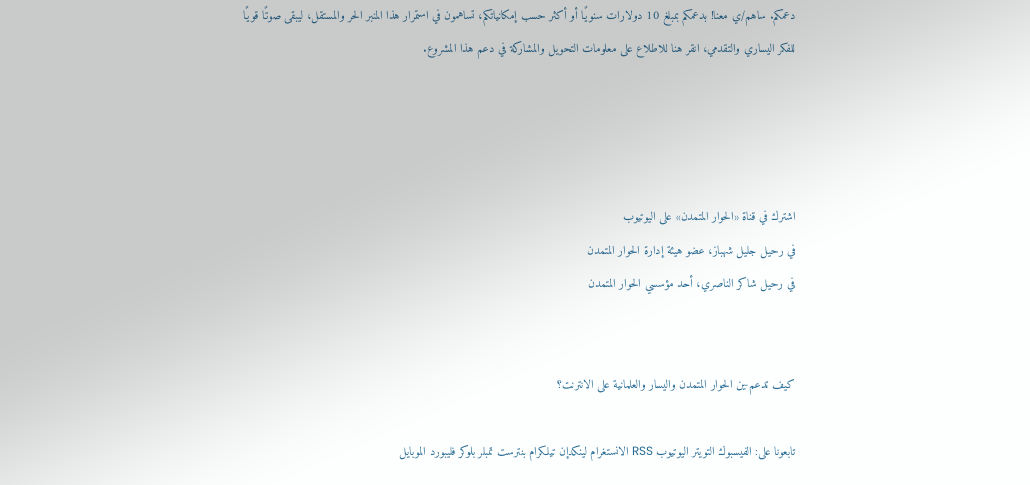دعمكم. ساهم/ي معنا! بدعمكم بمبلغ 10 دولارات سنويًا أو أكثر حسب إمكانياتكم، تساهمون في استمرار هذا المنبر الحر والمستقل، ليبقى صوتًا قويًا للفكر اليساري والتقدمي، انقر هنا للاطلاع على معلومات التحويل والمشاركة في دعم هذا المشروع.




اشترك في قناة «الحوار المتمدن» على اليوتيوب
في رحيل جليل شهباز، عضو هيئة إدارة الحوار المتمدن
في رحيل شاكر الناصري، أحد مؤسسي الحوار المتمدن


كيف تدعم-ين الحوار المتمدن واليسار والعلمانية على الانترنت؟

تابعونا على: الفيسبوك التويتر اليوتيوب RSS الانستغرام لينكدإن تيلكرام بنترست تمبلر بلوكر فليبورد الموبايل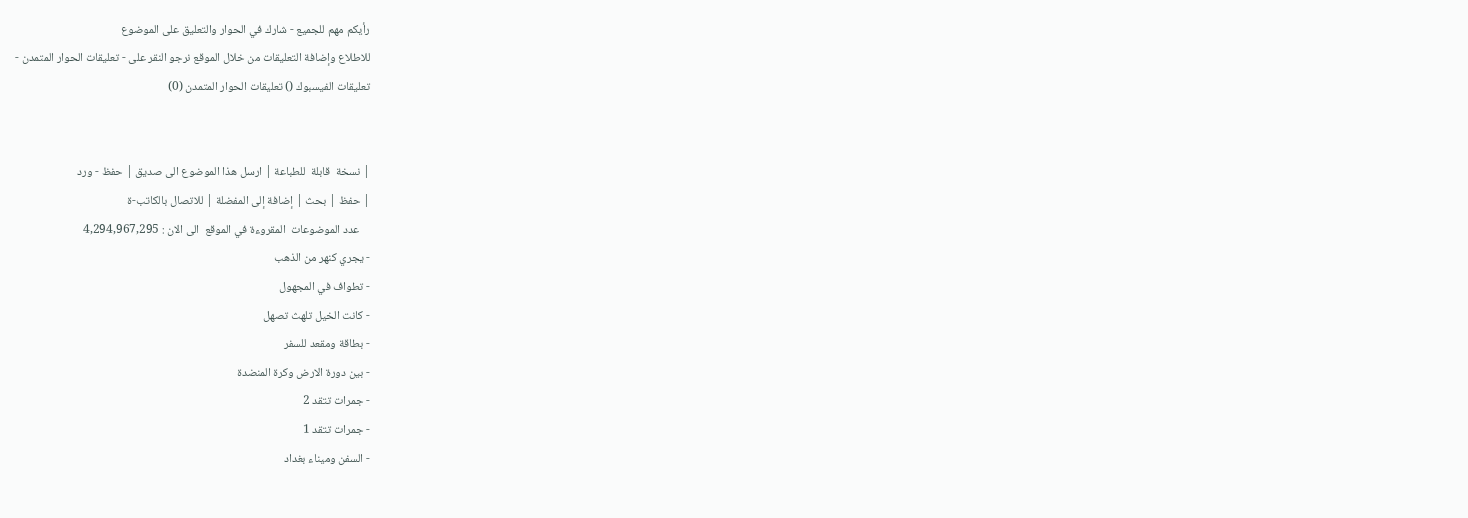رأيكم مهم للجميع - شارك في الحوار والتعليق على الموضوع
للاطلاع وإضافة التعليقات من خلال الموقع نرجو النقر على - تعليقات الحوار المتمدن -
تعليقات الفيسبوك () تعليقات الحوار المتمدن (0)


| نسخة  قابلة  للطباعة | ارسل هذا الموضوع الى صديق | حفظ - ورد
| حفظ | بحث | إضافة إلى المفضلة | للاتصال بالكاتب-ة
    عدد الموضوعات  المقروءة في الموقع  الى الان : 4,294,967,295
- يجري كنهر من الذهب
- تطواف في المجهول
- كانت الخيل تلهث تصهل
- بطاقة ومقعد للسفر
- بين دورة الارض وكرة المنضدة
- جمرات تتقد 2
- جمرات تتقد 1
- السفن وميناء بغداد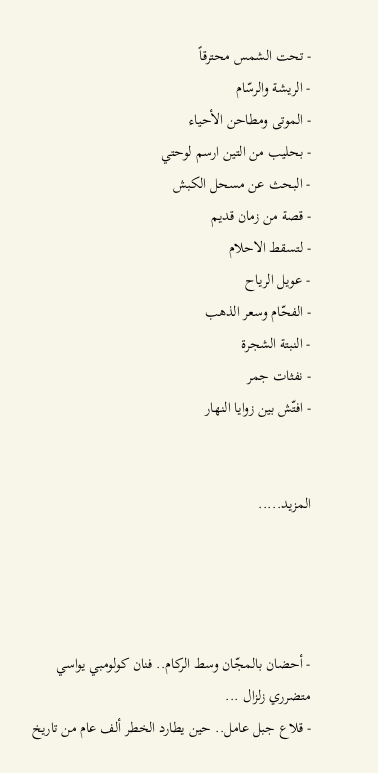- تحت الشمس محترقاً
- الريشة والرسّام
- الموتى ومطاحن الأحياء
- بحليب من التين ارسم لوحتي
- البحث عن مسحل الكبش
- قصة من زمان قديم
- لتسقط الاحلام
- عويل الرياح
- الفحّام وسعر الذهب
- النبتة الشجرة
- نفثات جمر
- افتّش بين زوايا النهار


المزيد.....




- أحضان بالمجّان وسط الركام.. فنان كولومبي يواسي متضرري زلزال ...
- قلاع جبل عامل.. حين يطارد الخطر ألف عام من تاريخ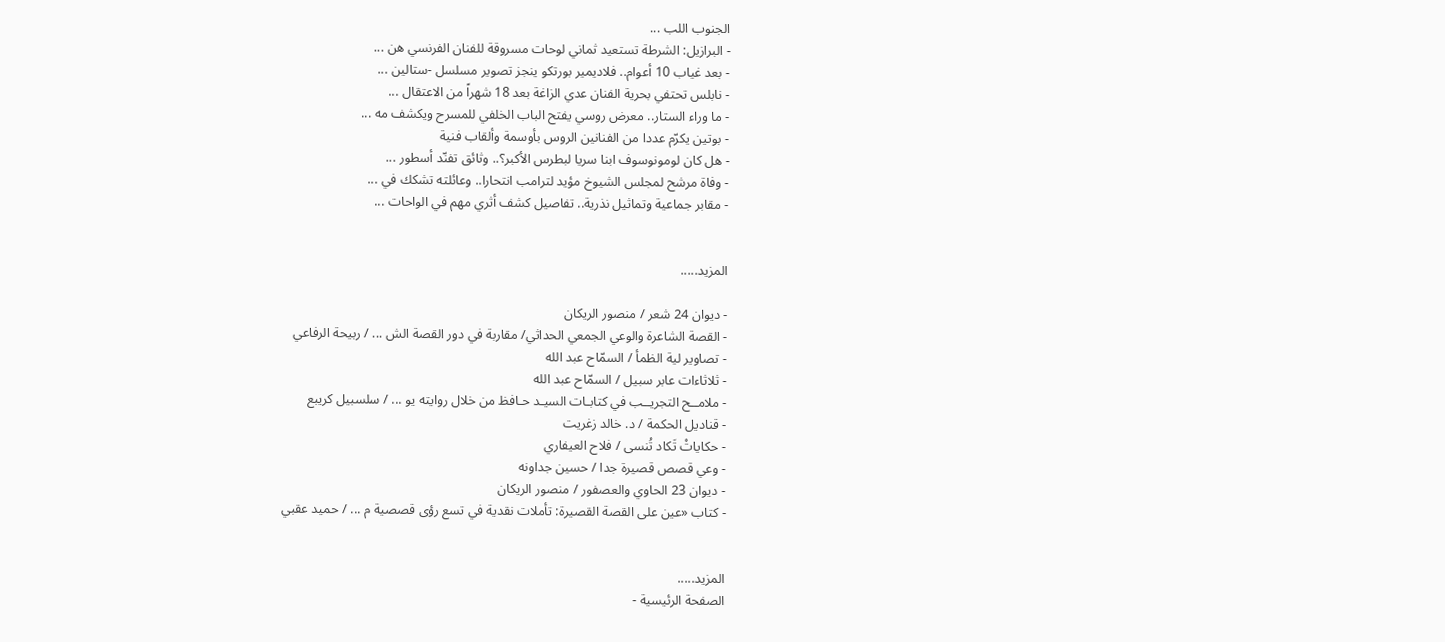الجنوب اللب ...
- البرازيل: الشرطة تستعيد ثماني لوحات مسروقة للفنان الفرنسي هن ...
- بعد غياب 10 أعوام.. فلاديمير بورتكو ينجز تصوير مسلسل -ستالين ...
- نابلس تحتفي بحرية الفنان عدي الزاغة بعد 18 شهراً من الاعتقال ...
- ما وراء الستار.. معرض روسي يفتح الباب الخلفي للمسرح ويكشف مه ...
- بوتين يكرّم عددا من الفنانين الروس بأوسمة وألقاب فنية
- هل كان لومونوسوف ابنا سريا لبطرس الأكبر؟.. وثائق تفنّد أسطور ...
- وفاة مرشح لمجلس الشيوخ مؤيد لترامب انتحارا.. وعائلته تشكك في ...
- مقابر جماعية وتماثيل نذرية.. تفاصيل كشف أثري مهم في الواحات ...


المزيد.....

- ديوان 24 شعر / منصور الريكان
- القصة الشاعرة والوعي الجمعي الحداثي/ مقاربة في دور القصة الش ... / ربيحة الرفاعي
- تصاوير لية الظمأ / السمّاح عبد الله
- ثلاثاءات عابر سبيل / السمّاح عبد الله
- ملامــح التجريــب في كتابـات السيـد حـافظ من خلال روايته يو ... / سلسبيل كريبع
- قناديل الحكمة / د. خالد زغريت
- حكاياتْ تَكاد تُنسى / فلاح العيفاري
- وعي قصص قصيرة جدا / حسين جداونه
- ديوان 23 الحاوي والعصفور / منصور الريكان
- كتاب «عين على القصة القصيرة: تأملات نقدية في تسع رؤى قصصية م ... / حميد عقبي


المزيد.....
الصفحة الرئيسية -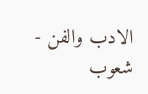الادب والفن - شعوب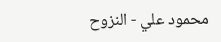محمود علي - النزوح